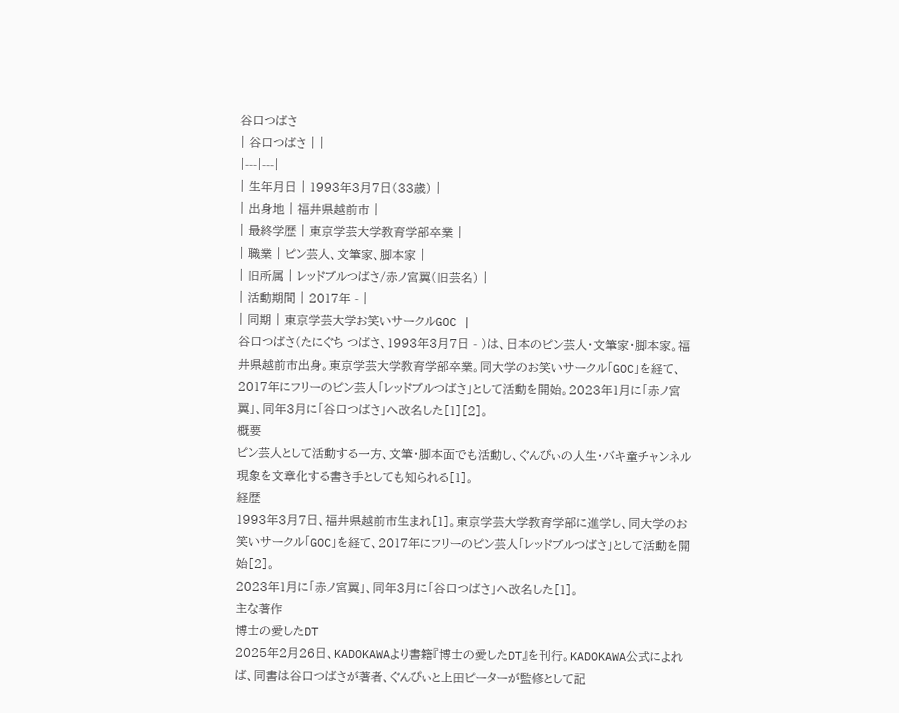谷口つばさ
| 谷口つばさ | |
|---|---|
| 生年月日 | 1993年3月7日(33歳) |
| 出身地 | 福井県越前市 |
| 最終学歴 | 東京学芸大学教育学部卒業 |
| 職業 | ピン芸人、文筆家、脚本家 |
| 旧所属 | レッドブルつばさ/赤ノ宮翼(旧芸名) |
| 活動期間 | 2017年 - |
| 同期 | 東京学芸大学お笑いサークルGOC |
谷口つばさ(たにぐち つばさ、1993年3月7日 - )は、日本のピン芸人・文筆家・脚本家。福井県越前市出身。東京学芸大学教育学部卒業。同大学のお笑いサークル「GOC」を経て、2017年にフリーのピン芸人「レッドブルつばさ」として活動を開始。2023年1月に「赤ノ宮翼」、同年3月に「谷口つばさ」へ改名した[1][2]。
概要
ピン芸人として活動する一方、文筆・脚本面でも活動し、ぐんぴぃの人生・バキ童チャンネル現象を文章化する書き手としても知られる[1]。
経歴
1993年3月7日、福井県越前市生まれ[1]。東京学芸大学教育学部に進学し、同大学のお笑いサークル「GOC」を経て、2017年にフリーのピン芸人「レッドブルつばさ」として活動を開始[2]。
2023年1月に「赤ノ宮翼」、同年3月に「谷口つばさ」へ改名した[1]。
主な著作
博士の愛したDT
2025年2月26日、KADOKAWAより書籍『博士の愛したDT』を刊行。KADOKAWA公式によれば、同書は谷口つばさが著者、ぐんぴぃと上田ピーターが監修として記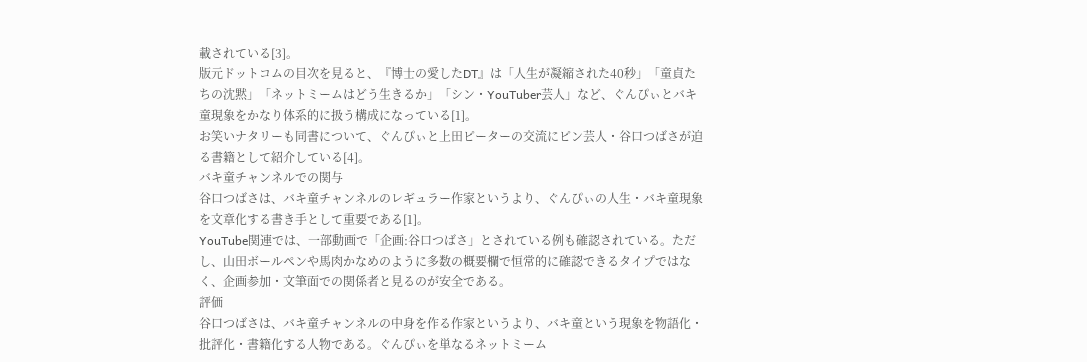載されている[3]。
版元ドットコムの目次を見ると、『博士の愛したDT』は「人生が凝縮された40秒」「童貞たちの沈黙」「ネットミームはどう生きるか」「シン・YouTuber芸人」など、ぐんぴぃとバキ童現象をかなり体系的に扱う構成になっている[1]。
お笑いナタリーも同書について、ぐんぴぃと上田ピーターの交流にピン芸人・谷口つばさが迫る書籍として紹介している[4]。
バキ童チャンネルでの関与
谷口つばさは、バキ童チャンネルのレギュラー作家というより、ぐんぴぃの人生・バキ童現象を文章化する書き手として重要である[1]。
YouTube関連では、一部動画で「企画:谷口つばさ」とされている例も確認されている。ただし、山田ボールペンや馬肉かなめのように多数の概要欄で恒常的に確認できるタイプではなく、企画参加・文筆面での関係者と見るのが安全である。
評価
谷口つばさは、バキ童チャンネルの中身を作る作家というより、バキ童という現象を物語化・批評化・書籍化する人物である。ぐんぴぃを単なるネットミーム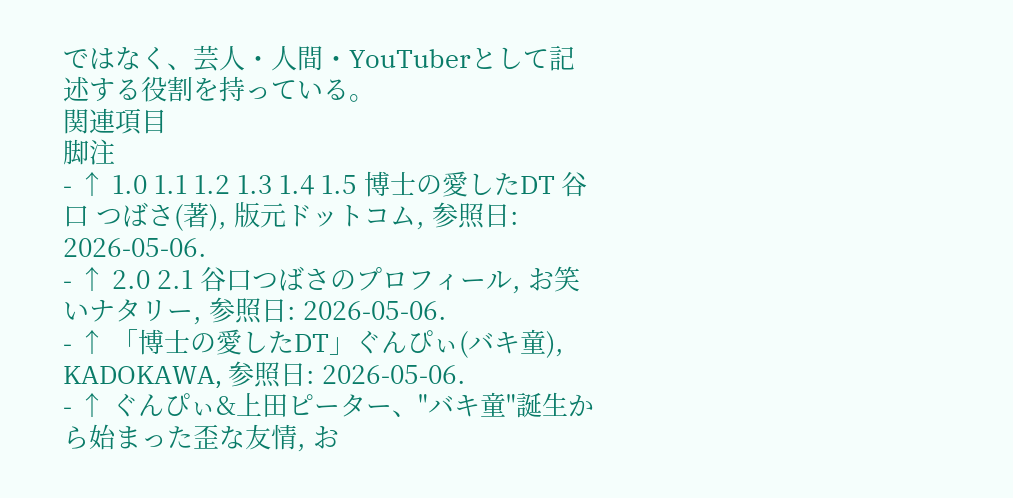ではなく、芸人・人間・YouTuberとして記述する役割を持っている。
関連項目
脚注
- ↑ 1.0 1.1 1.2 1.3 1.4 1.5 博士の愛したDT 谷口 つばさ(著), 版元ドットコム, 参照日: 2026-05-06.
- ↑ 2.0 2.1 谷口つばさのプロフィール, お笑いナタリー, 参照日: 2026-05-06.
- ↑ 「博士の愛したDT」ぐんぴぃ(バキ童), KADOKAWA, 参照日: 2026-05-06.
- ↑ ぐんぴぃ&上田ピーター、"バキ童"誕生から始まった歪な友情, お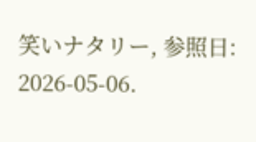笑いナタリー, 参照日: 2026-05-06.